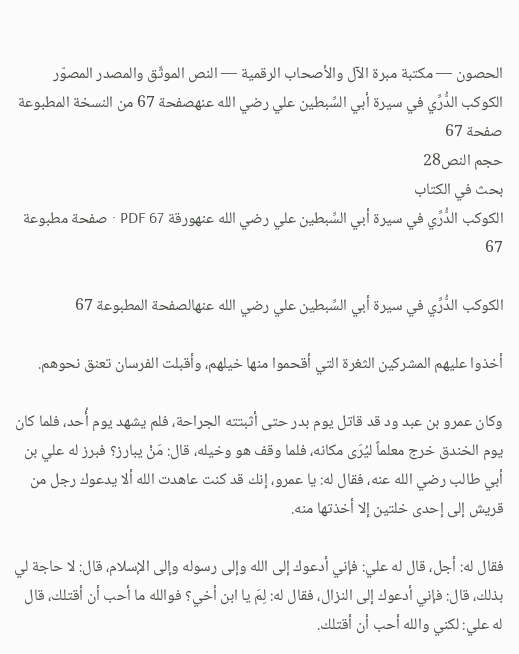الحصون — مكتبة مبرة الآل والأصحاب الرقمية — النص الموثّق والمصدر المصوّر
الكوكب الدُّرِّي في سيرة أبي السِّبطين علي رضي الله عنهصفحة 67 من النسخة المطبوعة
صفحة 67
حجم النص28
بحث في الكتاب
الكوكب الدُّرِّي في سيرة أبي السِّبطين علي رضي الله عنهورقة PDF 67 · صفحة مطبوعة 67

الكوكب الدُّرِّي في سيرة أبي السِّبطين علي رضي الله عنهالصفحة المطبوعة 67

أخذوا عليهم المشركين الثغرة التي أقحموا منها خيلهم، وأقبلت الفرسان تعنق نحوهم.

وكان عمرو بن عبد ود قد قاتل يوم بدر حتى أثبتته الجراحة، فلم يشهد يوم أُحد، فلما كان يوم الخندق خرج معلماً ليُرَى مكانه، فلما وقف هو وخيله، قال: مَنْ يبارز؟ فبرز له علي بن أبي طالب رضي الله عنه، فقال له: يا عمرو، إنك قد كنت عاهدت الله ألا يدعوك رجل من قريش إلى إحدى خلتين إلا أخذتها منه.

فقال له: أجل، قال له علي: فإني أدعوك إلى الله وإلى رسوله وإلى الإسلام، قال: لا حاجة لي بذلك، قال: فإني أدعوك إلى النزال، فقال له: لِمَ يا ابن أخي؟ فوالله ما أحب أن أقتلك، قال له علي: لكني والله أحب أن أقتلك.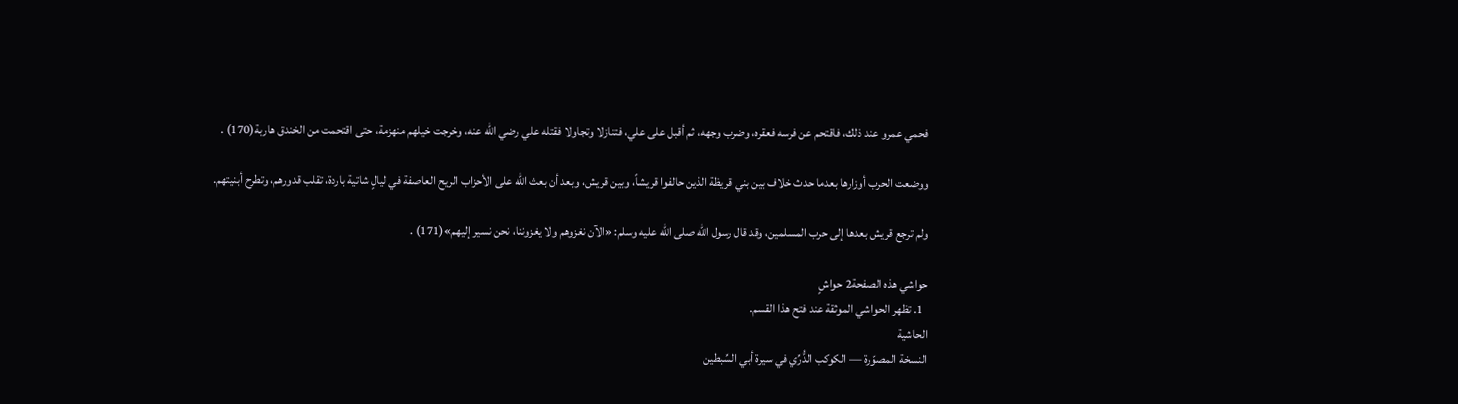فحمي عمرو عند ذلك، فاقتحم عن فرسه فعقره، وضرب وجهه، ثم أقبل على علي، فتنازلا وتجاولا فقتله علي رضي الله عنه، وخرجت خيلهم منهزمة، حتى اقتحمت من الخندق هاربة(170) .

ووضعت الحرب أوزارها بعدما حدث خلاف بين بني قريظة الذين حالفوا قريشاً، وبين قريش، وبعد أن بعث الله على الأحزاب الريح العاصفة في ليالٍ شاتية باردة، تقلب قدورهم، وتطرح أبنيتهم.

ولم ترجع قريش بعدها إلى حرب المسلمين، وقد قال رسول الله صلى الله عليه وسلم: «الآن نغزوهم ولا يغزوننا، نحن نسير إليهم»(171) .

حواشي هذه الصفحة2 حواشٍ
  1. تظهر الحواشي الموثقة عند فتح هذا القسم.
الحاشية
النسخة المصوّرة — الكوكب الدُّرِّي في سيرة أبي السِّبطين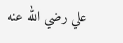علي رضي الله عنه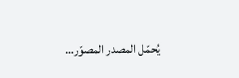يُحمّل المصدر المصوّر…